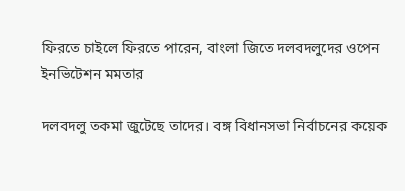ফিরতে চাইলে ফিরতে পারেন, বাংলা জিতে দলবদলুদের ওপেন ইনভিটেশন মমতার

দলবদলু তকমা জুটেছে তাদের। বঙ্গ বিধানসভা নির্বাচনের কয়েক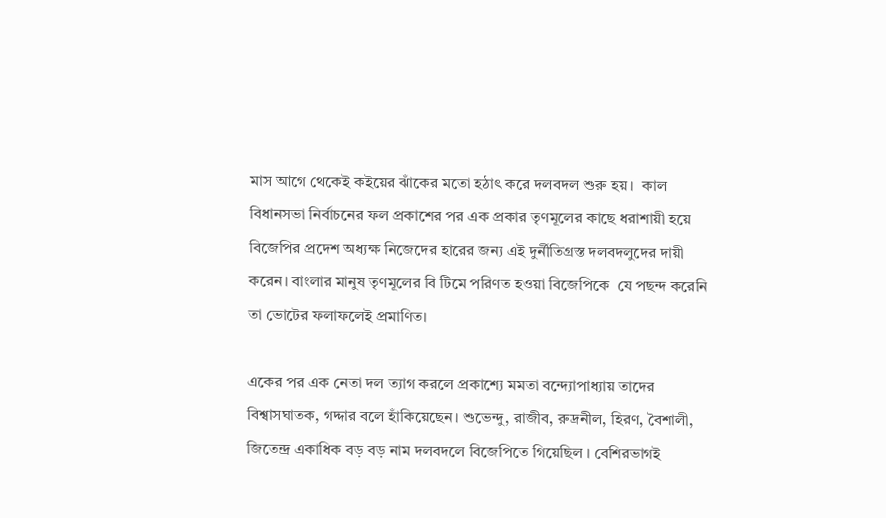মাস আগে থেকেই ক‌ইয়ের ঝাঁকের মতো হঠাৎ করে দলবদল শুরু হয়।  কাল বিধানসভা নির্বাচনের ফল প্রকাশের পর এক প্রকার তৃণমূলের কাছে ধরাশায়ী হয়ে বিজেপির প্রদেশ অধ্যক্ষ নিজেদের হারের জন্য এই দুর্নীতিগ্রস্ত দলবদলুদের দায়ী করেন। বাংলার মানুষ তৃণমূলের বি টিমে পরিণত হওয়া বিজেপিকে ‌ যে পছন্দ করেনি তা ভোটের ফলাফলেই প্রমাণিত।

একের পর এক নেতা দল ত্যাগ করলে প্রকাশ্যে মমতা বন্দ্যোপাধ্যায় তাদের বিশ্বাসঘাতক, গদ্দার বলে হাঁকিয়েছেন‌। শুভেন্দু, রাজীব, রুদ্রনীল, হিরণ, বৈশালী, জিতেন্দ্র একাধিক বড় বড় নাম দলবদলে বিজেপিতে গিয়েছিল ‌। বেশিরভাগই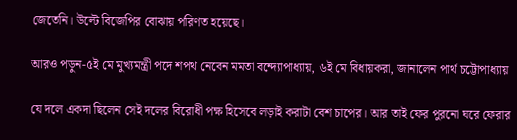জেতেনি। উল্টে বিজেপির বোঝায় পরিণত হয়েছে।

আরও পড়ুন-৫ই মে মুখ্যমন্ত্রী পদে শপথ নেবেন মমতা বন্দ্যোপাধ্যায়, ৬ই মে বিধায়করা, জানালেন পার্থ চট্টোপাধ্যায়

যে দলে একদা ছিলেন সেই দলের বিরোধী পক্ষ হিসেবে লড়াই করাটা বেশ চাপের। আর তাই ফের পুরনো ঘরে ফেরার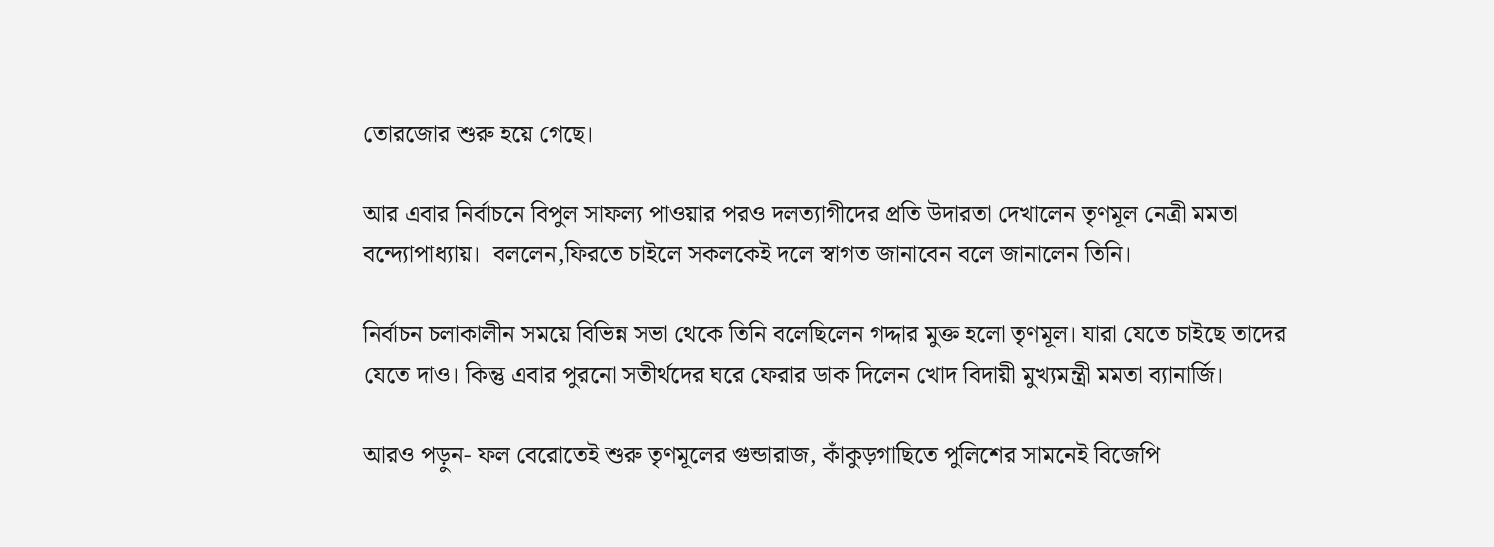তোরজোর শুরু হয়ে গেছে।

আর এবার নির্বাচনে বিপুল সাফল্য পাওয়ার পরও দলত্যাগীদের প্রতি উদারতা দেখালেন তৃণমূল নেত্রী মমতা বন্দ্যোপাধ্যায়।  বললেন,ফিরতে চাইলে সকলকেই দলে স্বাগত জানাবেন বলে জানালেন তিনি।

নির্বাচন চলাকালীন সময়ে বিভিন্ন সভা থেকে তিনি বলেছিলেন গদ্দার মুক্ত হলো তৃণমূল। যারা যেতে চাইছে তাদের যেতে দাও। কিন্তু এবার পুরনো সতীর্থদের ঘরে ফেরার ডাক দিলেন খোদ বিদায়ী মুখ্যমন্ত্রী মমতা ব্যানার্জি।

আরও পড়ুন- ফল বেরোতেই শুরু তৃণমূলের গুন্ডারাজ, কাঁকুড়গাছিতে পুলিশের সামনেই বিজেপি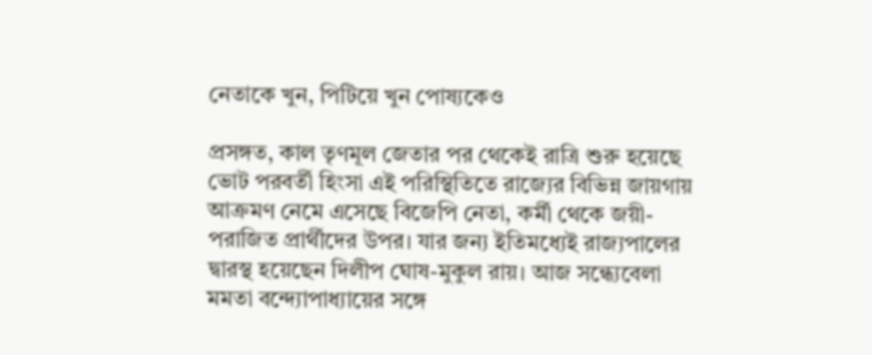নেতাকে খুন, পিটিয়ে খুন পোষ্যকেও

প্রসঙ্গত, কাল তৃণমূল জেতার পর থেকেই রাত্রি শুরু হয়েছে ভোট পরবর্তী হিংসা‌ এই পরিস্থিতিতে রাজ্যের বিভিন্ন জায়গায় আক্রমণ নেমে এসেছে বিজেপি নেতা, কর্মী থেকে জয়ী-পরাজিত প্রার্থীদের উপর। যার জন্য ইতিমধ্যেই রাজ্যপালের দ্বারস্থ হয়েছেন দিলীপ ঘোষ-মুকুল রায়। আজ সন্ধ্যেবেলা মমতা বন্দ্যোপাধ্যায়ের সঙ্গে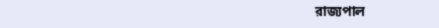রাজ্যপাল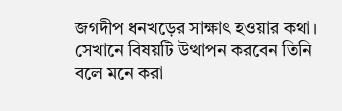জগদীপ ধনখড়ের সাক্ষাৎ হওয়ার কথা। সেখানে বিষয়টি উত্থাপন করবেন তিনি বলে মনে করা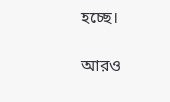হচ্ছে।

আরও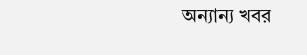অন্যান্য খবর